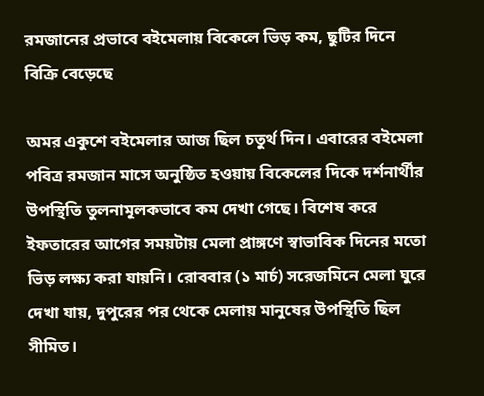রমজানের প্রভাবে বইমেলায় বিকেলে ভিড় কম, ছুটির দিনে বিক্রি বেড়েছে

অমর একুশে বইমেলার আজ ছিল চতুর্থ দিন। এবারের বইমেলা পবিত্র রমজান মাসে অনুষ্ঠিত হওয়ায় বিকেলের দিকে দর্শনার্থীর উপস্থিতি তুলনামূলকভাবে কম দেখা গেছে। বিশেষ করে ইফতারের আগের সময়টায় মেলা প্রাঙ্গণে স্বাভাবিক দিনের মতো ভিড় লক্ষ্য করা যায়নি। রোববার (১ মার্চ) সরেজমিনে মেলা ঘুরে দেখা যায়, দুপুরের পর থেকে মেলায় মানুষের উপস্থিতি ছিল সীমিত।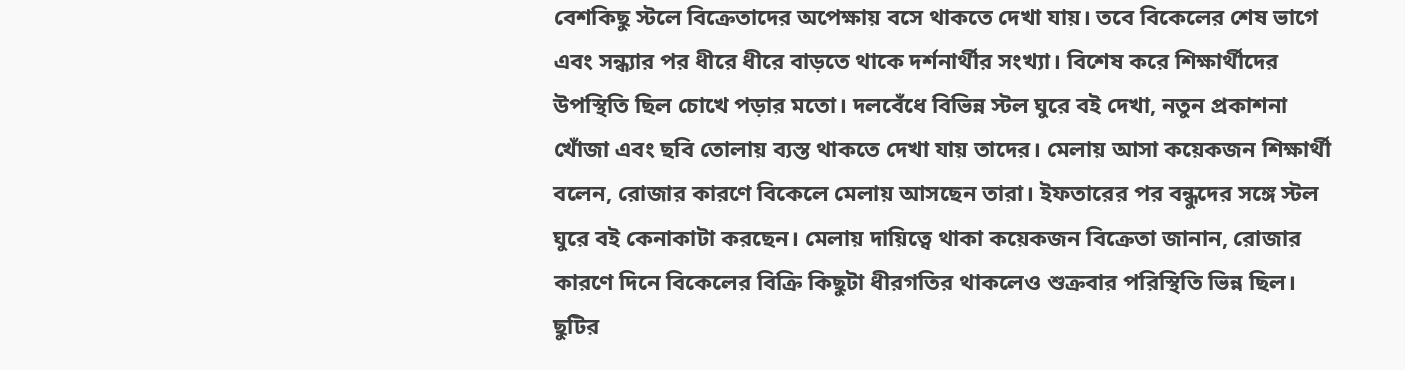বেশকিছু স্টলে বিক্রেতাদের অপেক্ষায় বসে থাকতে দেখা যায়। তবে বিকেলের শেষ ভাগে এবং সন্ধ্যার পর ধীরে ধীরে বাড়তে থাকে দর্শনার্থীর সংখ্যা। বিশেষ করে শিক্ষার্থীদের উপস্থিতি ছিল চোখে পড়ার মতো। দলবেঁধে বিভিন্ন স্টল ঘুরে বই দেখা, নতুন প্রকাশনা খোঁজা এবং ছবি তোলায় ব্যস্ত থাকতে দেখা যায় তাদের। মেলায় আসা কয়েকজন শিক্ষার্থী বলেন, রোজার কারণে বিকেলে মেলায় আসছেন তারা। ইফতারের পর বন্ধুদের সঙ্গে স্টল ঘুরে বই কেনাকাটা করছেন। মেলায় দায়িত্বে থাকা কয়েকজন বিক্রেতা জানান, রোজার কারণে দিনে বিকেলের বিক্রি কিছুটা ধীরগতির থাকলেও শুক্রবার পরিস্থিতি ভিন্ন ছিল। ছুটির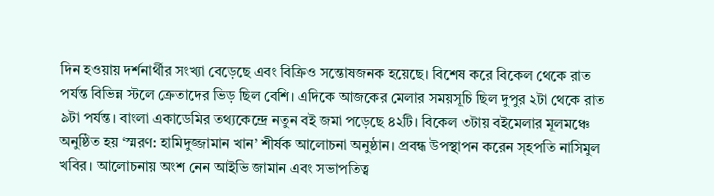দিন হওয়ায় দর্শনার্থীর সংখ্যা বেড়েছে এবং বিক্রিও সন্তোষজনক হয়েছে। বিশেষ করে বিকেল থেকে রাত পর্যন্ত বিভিন্ন স্টলে ক্রেতাদের ভিড় ছিল বেশি। এদিকে আজকের মেলার সময়সূচি ছিল দুপুর ২টা থেকে রাত ৯টা পর্যন্ত। বাংলা একাডেমির তথ্যকেন্দ্রে নতুন বই জমা পড়েছে ৪২টি। বিকেল ৩টায় বইমেলার মূলমঞ্চে অনুষ্ঠিত হয় ‘স্মরণ: হামিদুজ্জামান খান’ শীর্ষক আলোচনা অনুষ্ঠান। প্রবন্ধ উপস্থাপন করেন স্হপতি নাসিমুল খবির। আলোচনায় অংশ নেন আইভি জামান এবং সভাপতিত্ব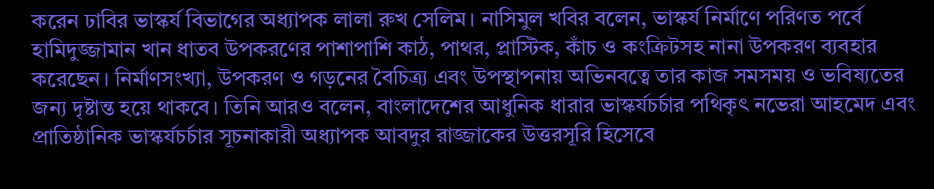করেন ঢাবির ভাস্কর্য বিভাগের অধ্যাপক লালা রুখ সেলিম। নাসিমুল খবির বলেন, ভাস্কর্য নির্মাণে পরিণত পর্বে হামিদুজ্জামান খান ধাতব উপকরণের পাশাপাশি কাঠ, পাথর, প্লাস্টিক, কাঁচ ও কংক্রিটসহ নানা উপকরণ ব্যবহার করেছেন। নির্মাণসংখ্যা, উপকরণ ও গড়নের বৈচিত্র্য এবং উপস্থাপনায় অভিনবত্বে তার কাজ সমসময় ও ভবিষ্যতের জন্য দৃষ্টান্ত হয়ে থাকবে। তিনি আরও বলেন, বাংলাদেশের আধুনিক ধারার ভাস্কর্যচর্চার পথিকৃৎ নভেরা আহমেদ এবং প্রাতিষ্ঠানিক ভাস্কর্যচর্চার সূচনাকারী অধ্যাপক আবদুর রাজ্জাকের উত্তরসূরি হিসেবে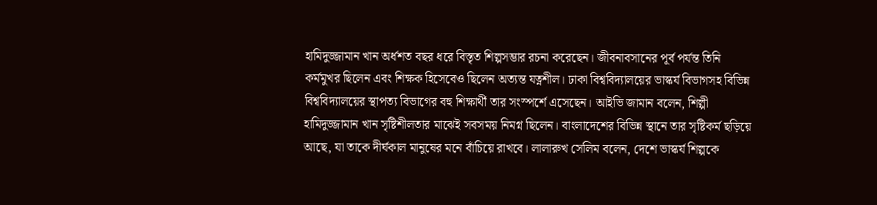হামিদুজ্জামান খান অর্ধশত বছর ধরে বিস্তৃত শিল্পসম্ভার রচনা করেছেন। জীবনাবসানের পূর্ব পর্যন্ত তিনি কর্মমুখর ছিলেন এবং শিক্ষক হিসেবেও ছিলেন অত্যন্ত যত্নশীল। ঢাকা বিশ্ববিদ্যালয়ের ভাস্কর্য বিভাগসহ বিভিন্ন বিশ্ববিদ্যালয়ের স্থাপত্য বিভাগের বহু শিক্ষার্থী তার সংস্পর্শে এসেছেন। আইভি জামান বলেন, শিল্পী হামিদুজ্জামান খান সৃষ্টিশীলতার মাঝেই সবসময় নিমগ্ন ছিলেন। বাংলাদেশের বিভিন্ন স্থানে তার সৃষ্টিকর্ম ছড়িয়ে আছে, যা তাকে দীর্ঘকাল মানুষের মনে বাঁচিয়ে রাখবে। লালারুখ সেলিম বলেন, দেশে ভাস্কর্য শিল্পকে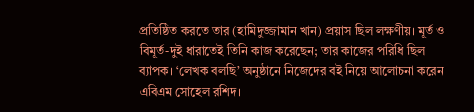প্রতিষ্ঠিত করতে তার (হামিদুজ্জামান খান) প্রয়াস ছিল লক্ষণীয়। মূর্ত ও বিমূর্ত-দুই ধারাতেই তিনি কাজ করেছেন; তার কাজের পরিধি ছিল ব্যাপক। ‘লেখক বলছি’ অনুষ্ঠানে নিজেদের বই নিয়ে আলোচনা করেন এবিএম সোহেল রশিদ।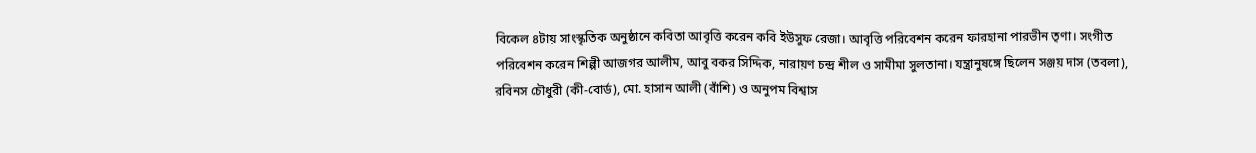বিকেল ৪টায় সাংস্কৃতিক অনুষ্ঠানে কবিতা আবৃত্তি করেন কবি ইউসুফ রেজা। আবৃত্তি পরিবেশন করেন ফারহানা পারভীন তৃণা। সংগীত পরিবেশন করেন শিল্পী আজগর আলীম, আবু বকর সিদ্দিক, নারায়ণ চন্দ্র শীল ও সামীমা সুলতানা। যন্ত্রানুষঙ্গে ছিলেন সঞ্জয় দাস (তবলা), রবিনস চৌধুরী (কী-বোর্ড), মো. হাসান আলী (বাঁশি) ও অনুপম বিশ্বাস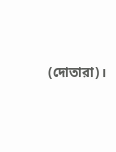(দোতারা)।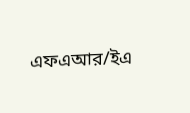এফএআর/ইএ